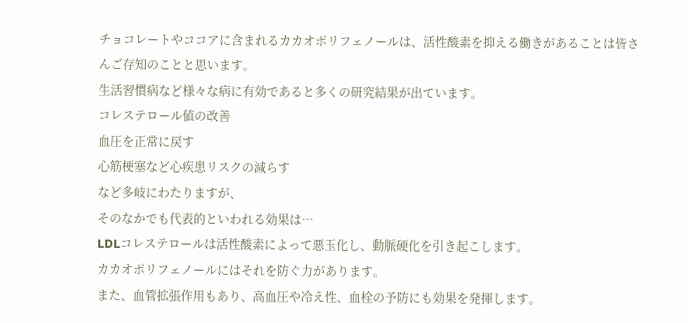チョコレートやココアに含まれるカカオポリフェノールは、活性酸素を抑える働きがあることは皆さんご存知のことと思います。
生活習慣病など様々な病に有効であると多くの研究結果が出ています。
コレステロール値の改善
血圧を正常に戻す
心筋梗塞など心疾患リスクの減らす
など多岐にわたりますが、
そのなかでも代表的といわれる効果は…
LDLコレステロールは活性酸素によって悪玉化し、動脈硬化を引き起こします。
カカオポリフェノールにはそれを防ぐ力があります。
また、血管拡張作用もあり、高血圧や冷え性、血栓の予防にも効果を発揮します。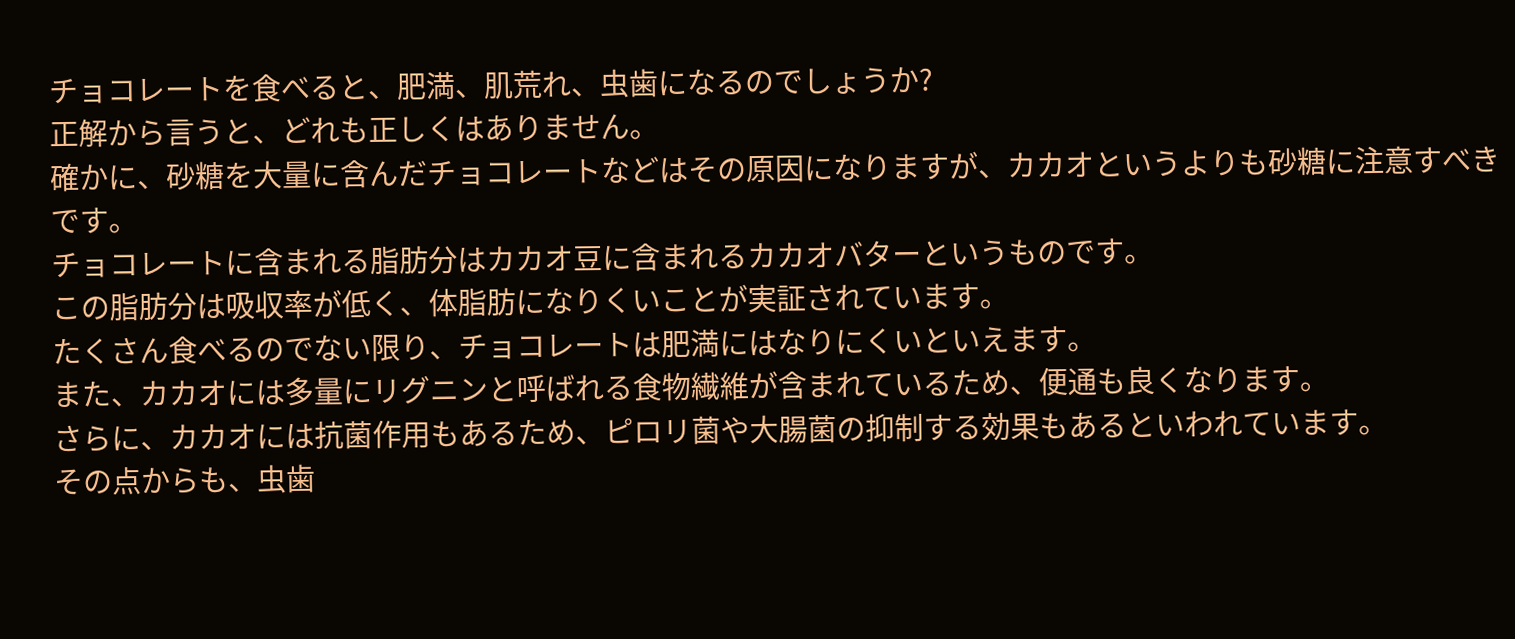チョコレートを食べると、肥満、肌荒れ、虫歯になるのでしょうか?
正解から言うと、どれも正しくはありません。
確かに、砂糖を大量に含んだチョコレートなどはその原因になりますが、カカオというよりも砂糖に注意すべきです。
チョコレートに含まれる脂肪分はカカオ豆に含まれるカカオバターというものです。
この脂肪分は吸収率が低く、体脂肪になりくいことが実証されています。
たくさん食べるのでない限り、チョコレートは肥満にはなりにくいといえます。
また、カカオには多量にリグニンと呼ばれる食物繊維が含まれているため、便通も良くなります。
さらに、カカオには抗菌作用もあるため、ピロリ菌や大腸菌の抑制する効果もあるといわれています。
その点からも、虫歯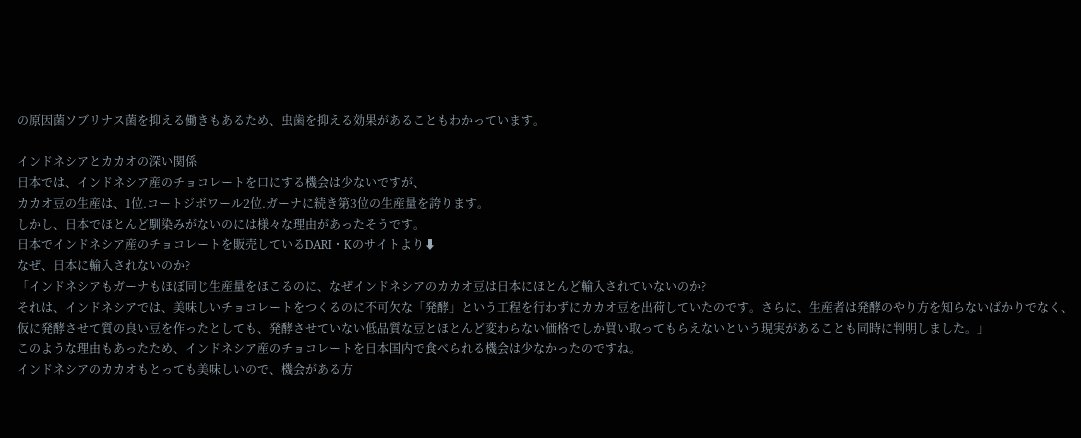の原因菌ソブリナス菌を抑える働きもあるため、虫歯を抑える効果があることもわかっています。

インドネシアとカカオの深い関係
日本では、インドネシア産のチョコレートを口にする機会は少ないですが、
カカオ豆の生産は、1位.コートジボワール2位.ガーナに続き第3位の生産量を誇ります。
しかし、日本でほとんど馴染みがないのには様々な理由があったそうです。
日本でインドネシア産のチョコレートを販売しているDARI・Kのサイトより⬇
なぜ、日本に輸入されないのか?
「インドネシアもガーナもほぼ同じ生産量をほこるのに、なぜインドネシアのカカオ豆は日本にほとんど輸入されていないのか?
それは、インドネシアでは、美味しいチョコレートをつくるのに不可欠な「発酵」という工程を行わずにカカオ豆を出荷していたのです。さらに、生産者は発酵のやり方を知らないばかりでなく、仮に発酵させて質の良い豆を作ったとしても、発酵させていない低品質な豆とほとんど変わらない価格でしか買い取ってもらえないという現実があることも同時に判明しました。」
このような理由もあったため、インドネシア産のチョコレートを日本国内で食べられる機会は少なかったのですね。
インドネシアのカカオもとっても美味しいので、機会がある方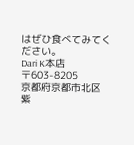はぜひ食べてみてください。
Dari K本店
〒603-8205
京都府京都市北区
紫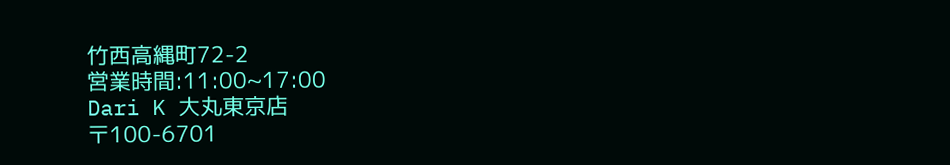竹西高縄町72-2
営業時間:11:00~17:00
Dari K 大丸東京店
〒100-6701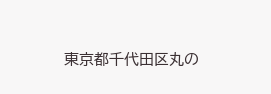東京都千代田区丸の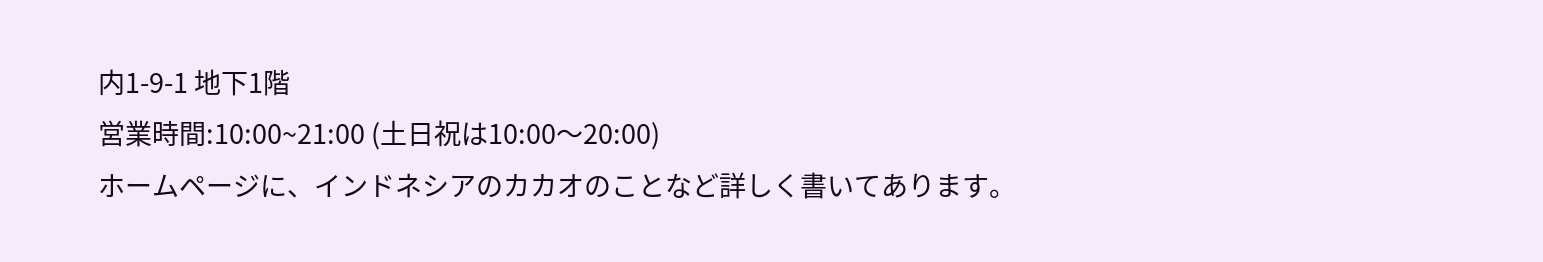内1-9-1 地下1階
営業時間:10:00~21:00 (土日祝は10:00〜20:00)
ホームページに、インドネシアのカカオのことなど詳しく書いてあります。